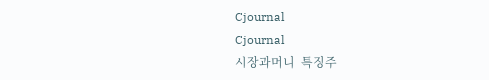Cjournal
Cjournal
시장과머니  특징주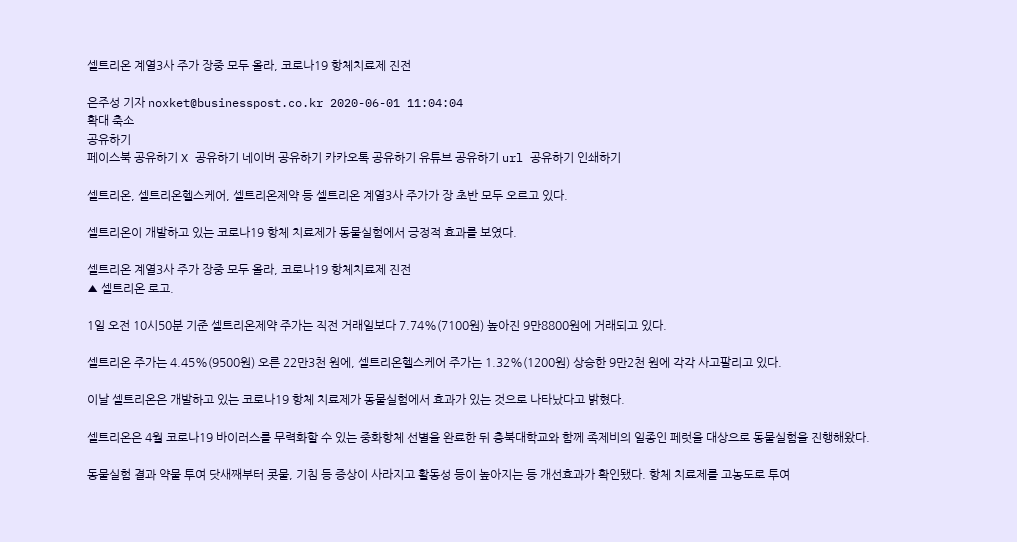셀트리온 계열3사 주가 장중 모두 올라, 코로나19 항체치료제 진전

은주성 기자 noxket@businesspost.co.kr 2020-06-01 11:04:04
확대 축소
공유하기
페이스북 공유하기 X 공유하기 네이버 공유하기 카카오톡 공유하기 유튜브 공유하기 url 공유하기 인쇄하기

셀트리온, 셀트리온헬스케어, 셀트리온제약 등 셀트리온 계열3사 주가가 장 초반 모두 오르고 있다.

셀트리온이 개발하고 있는 코로나19 항체 치료제가 동물실험에서 긍정적 효과를 보였다.

셀트리온 계열3사 주가 장중 모두 올라, 코로나19 항체치료제 진전
▲ 셀트리온 로고.

1일 오전 10시50분 기준 셀트리온제약 주가는 직전 거래일보다 7.74%(7100원) 높아진 9만8800원에 거래되고 있다.

셀트리온 주가는 4.45%(9500원) 오른 22만3천 원에, 셀트리온헬스케어 주가는 1.32%(1200원) 상승한 9만2천 원에 각각 사고팔리고 있다.

이날 셀트리온은 개발하고 있는 코로나19 항체 치료제가 동물실험에서 효과가 있는 것으로 나타났다고 밝혔다.

셀트리온은 4월 코로나19 바이러스를 무력화할 수 있는 중화항체 선별을 완료한 뒤 충북대학교와 함께 족제비의 일종인 페럿을 대상으로 동물실험을 진행해왔다.

동물실험 결과 약물 투여 닷새째부터 콧물, 기침 등 증상이 사라지고 활동성 등이 높아지는 등 개선효과가 확인됐다. 항체 치료제를 고농도로 투여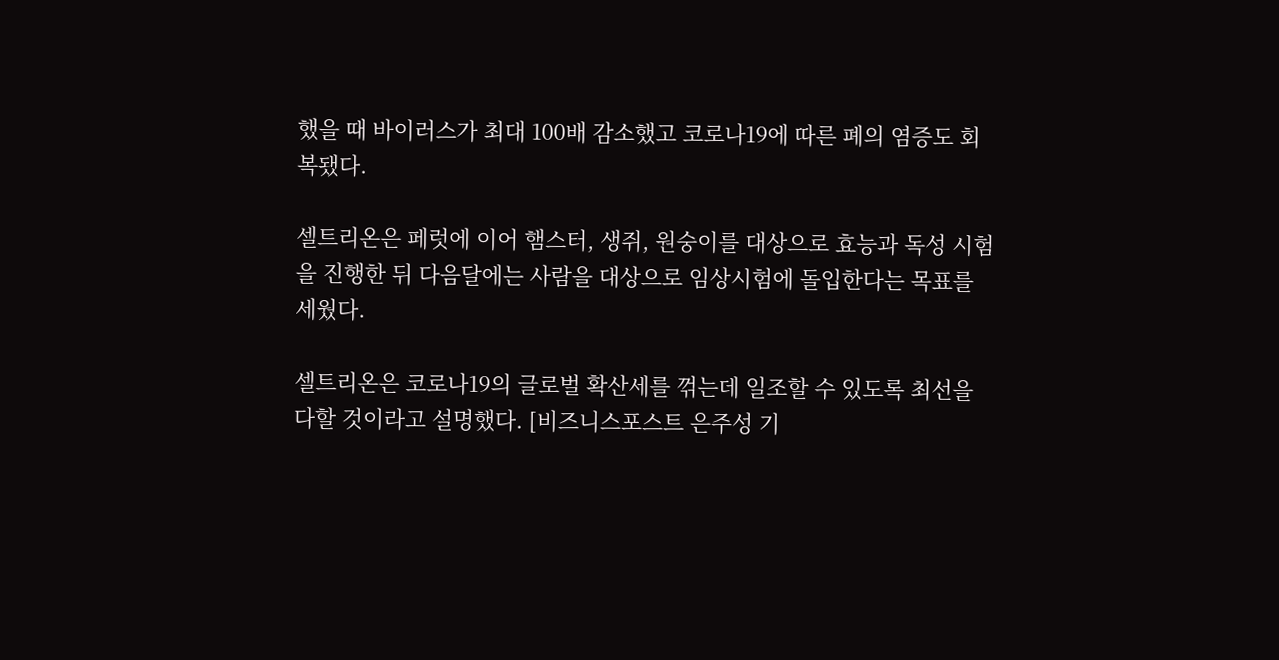했을 때 바이러스가 최대 100배 감소했고 코로나19에 따른 폐의 염증도 회복됐다.

셀트리온은 페럿에 이어 햄스터, 생쥐, 원숭이를 대상으로 효능과 독성 시험을 진행한 뒤 다음달에는 사람을 대상으로 임상시험에 돌입한다는 목표를 세웠다.

셀트리온은 코로나19의 글로벌 확산세를 꺾는데 일조할 수 있도록 최선을 다할 것이라고 설명했다. [비즈니스포스트 은주성 기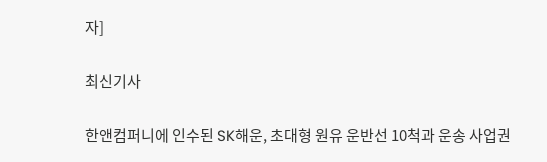자]

최신기사

한앤컴퍼니에 인수된 SK해운, 초대형 원유 운반선 10척과 운송 사업권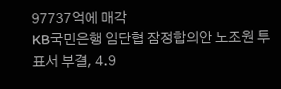97737억에 매각
KB국민은행 임단협 잠정합의안 노조원 투표서 부결, 4.9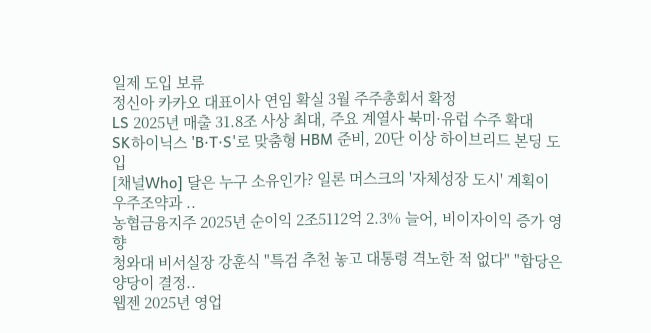일제 도입 보류
정신아 카카오 대표이사 연임 확실 3월 주주총회서 확정
LS 2025년 매출 31.8조 사상 최대, 주요 계열사 북미·유럽 수주 확대
SK하이닉스 'B·T·S'로 맞춤형 HBM 준비, 20단 이상 하이브리드 본딩 도입
[채널Who] 달은 누구 소유인가? 일론 머스크의 '자체성장 도시' 계획이 우주조약과 ..
농협금융지주 2025년 순이익 2조5112억 2.3% 늘어, 비이자이익 증가 영향
청와대 비서실장 강훈식 "특검 추천 놓고 대통령 격노한 적 없다" "합당은 양당이 결정..
웹젠 2025년 영업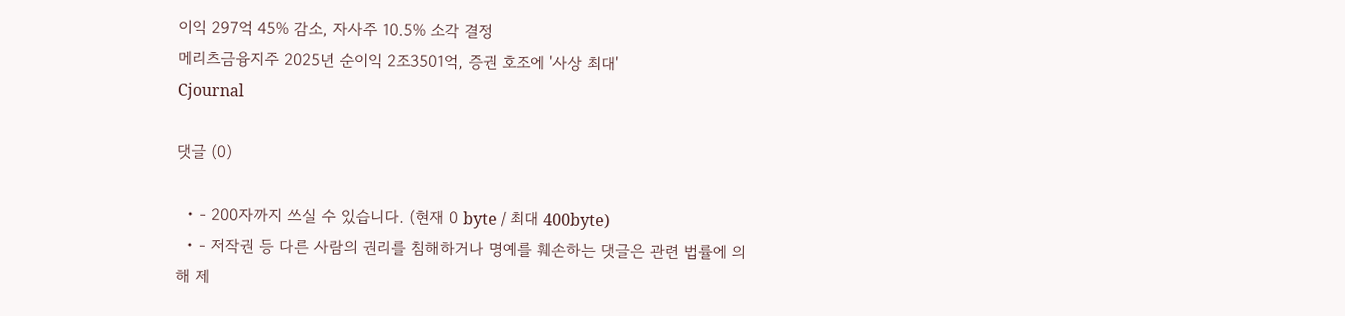이익 297억 45% 감소, 자사주 10.5% 소각 결정
메리츠금융지주 2025년 순이익 2조3501억, 증권 호조에 '사상 최대'
Cjournal

댓글 (0)

  • - 200자까지 쓰실 수 있습니다. (현재 0 byte / 최대 400byte)
  • - 저작권 등 다른 사람의 권리를 침해하거나 명예를 훼손하는 댓글은 관련 법률에 의해 제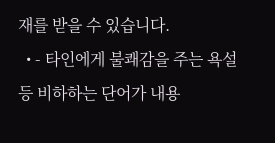재를 받을 수 있습니다.
  • - 타인에게 불쾌감을 주는 욕설 등 비하하는 단어가 내용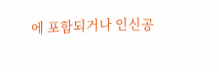에 포함되거나 인신공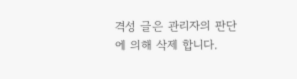격성 글은 관리자의 판단에 의해 삭제 합니다.